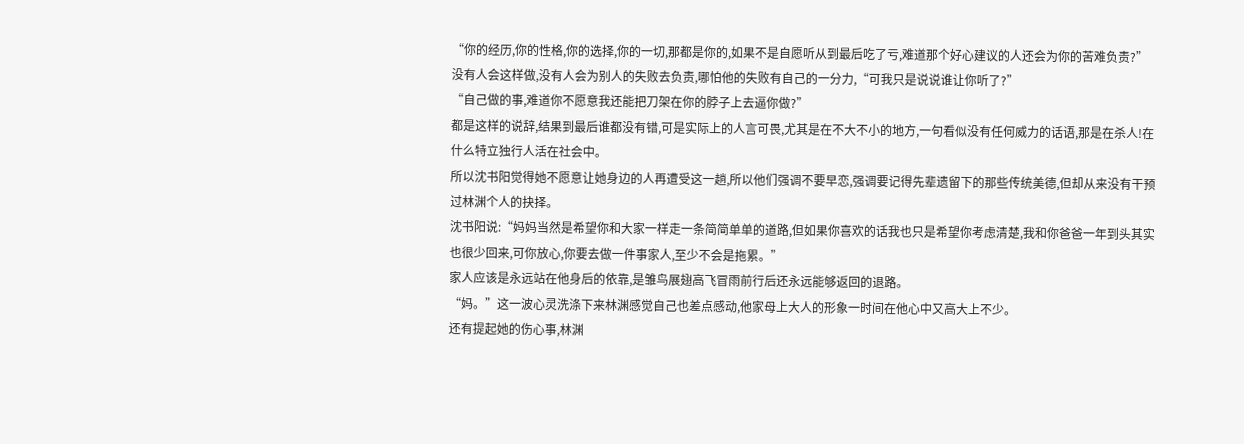“你的经历,你的性格,你的选择,你的一切,那都是你的,如果不是自愿听从到最后吃了亏,难道那个好心建议的人还会为你的苦难负责?”
没有人会这样做,没有人会为别人的失败去负责,哪怕他的失败有自己的一分力,“可我只是说说谁让你听了?”
“自己做的事,难道你不愿意我还能把刀架在你的脖子上去逼你做?”
都是这样的说辞,结果到最后谁都没有错,可是实际上的人言可畏,尤其是在不大不小的地方,一句看似没有任何威力的话语,那是在杀人!在什么特立独行人活在社会中。
所以沈书阳觉得她不愿意让她身边的人再遭受这一趟,所以他们强调不要早恋,强调要记得先辈遗留下的那些传统美德,但却从来没有干预过林渊个人的抉择。
沈书阳说:“妈妈当然是希望你和大家一样走一条简简单单的道路,但如果你喜欢的话我也只是希望你考虑清楚,我和你爸爸一年到头其实也很少回来,可你放心,你要去做一件事家人,至少不会是拖累。”
家人应该是永远站在他身后的依靠,是雏鸟展翅高飞冒雨前行后还永远能够返回的退路。
“妈。”这一波心灵洗涤下来林渊感觉自己也差点感动,他家母上大人的形象一时间在他心中又高大上不少。
还有提起她的伤心事,林渊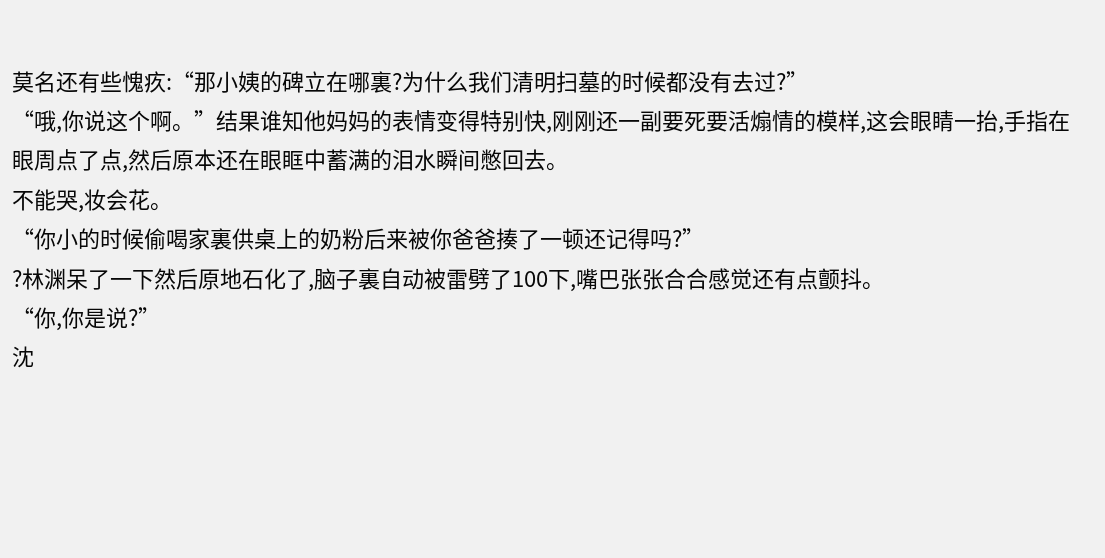莫名还有些愧疚:“那小姨的碑立在哪裏?为什么我们清明扫墓的时候都没有去过?”
“哦,你说这个啊。”结果谁知他妈妈的表情变得特别快,刚刚还一副要死要活煽情的模样,这会眼睛一抬,手指在眼周点了点,然后原本还在眼眶中蓄满的泪水瞬间憋回去。
不能哭,妆会花。
“你小的时候偷喝家裏供桌上的奶粉后来被你爸爸揍了一顿还记得吗?”
?林渊呆了一下然后原地石化了,脑子裏自动被雷劈了100下,嘴巴张张合合感觉还有点颤抖。
“你,你是说?”
沈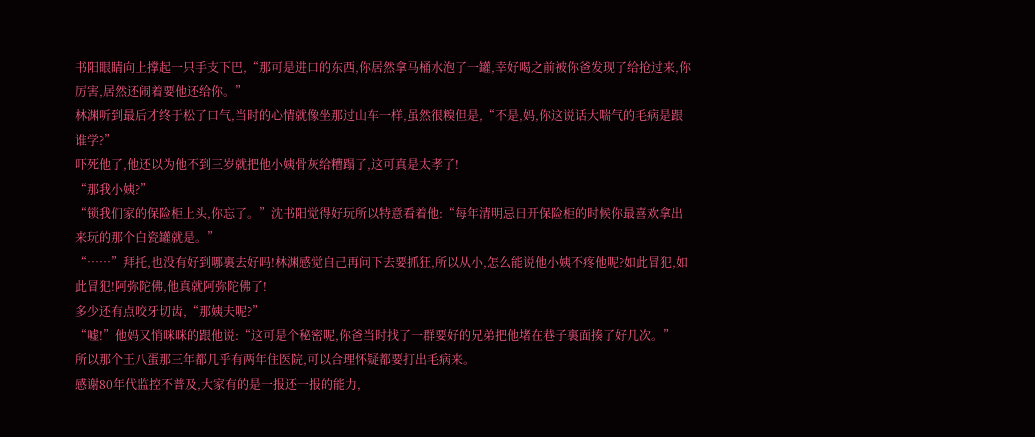书阳眼睛向上撑起一只手支下巴,“那可是进口的东西,你居然拿马桶水泡了一罐,幸好喝之前被你爸发现了给抢过来,你厉害,居然还闹着要他还给你。”
林渊听到最后才终于松了口气,当时的心情就像坐那过山车一样,虽然很糗但是,“不是,妈,你这说话大喘气的毛病是跟谁学?”
吓死他了,他还以为他不到三岁就把他小姨骨灰给糟蹋了,这可真是太孝了!
“那我小姨?”
“锁我们家的保险柜上头,你忘了。”沈书阳觉得好玩所以特意看着他:“每年清明忌日开保险柜的时候你最喜欢拿出来玩的那个白瓷罐就是。”
“……”拜托,也没有好到哪裏去好吗!林渊感觉自己再问下去要抓狂,所以从小,怎么能说他小姨不疼他呢?如此冒犯,如此冒犯!阿弥陀佛,他真就阿弥陀佛了!
多少还有点咬牙切齿,“那姨夫呢?”
“嘘!”他妈又悄咪咪的跟他说:“这可是个秘密呢,你爸当时找了一群要好的兄弟把他堵在巷子裏面揍了好几次。”
所以那个王八蛋那三年都几乎有两年住医院,可以合理怀疑都要打出毛病来。
感谢80年代监控不普及,大家有的是一报还一报的能力,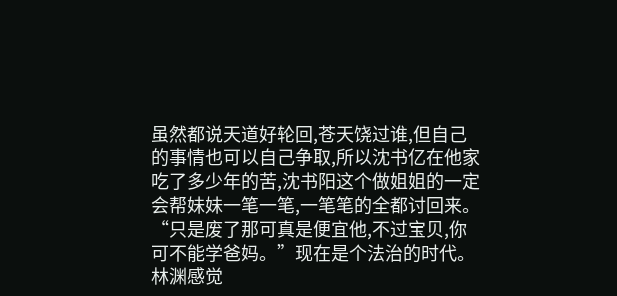虽然都说天道好轮回,苍天饶过谁,但自己的事情也可以自己争取,所以沈书亿在他家吃了多少年的苦,沈书阳这个做姐姐的一定会帮妹妹一笔一笔,一笔笔的全都讨回来。
“只是废了那可真是便宜他,不过宝贝,你可不能学爸妈。”现在是个法治的时代。
林渊感觉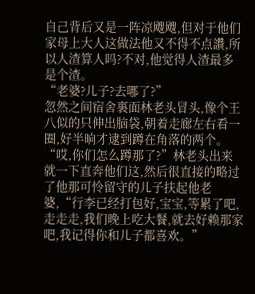自己背后又是一阵凉飕飕,但对于他们家母上大人这做法他又不得不点讚,所以人渣算人吗?不对,他觉得人渣最多是个渣。
“老婆?儿子?去哪了?”
忽然之间宿舍裏面林老头冒头,像个王八似的只伸出脑袋,朝着走廊左右看一圈,好半晌才逮到蹲在角落的两个。
“哎,你们怎么蹲那了?”林老头出来就一下直奔他们这,然后很直接的略过了他那可怜留守的儿子扶起他老婆,“行李已经打包好,宝宝,等累了吧,走走走,我们晚上吃大餐,就去好赖那家吧,我记得你和儿子都喜欢。”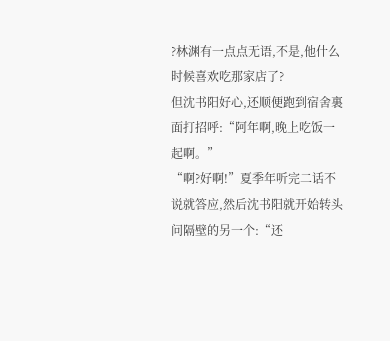?林渊有一点点无语,不是,他什么时候喜欢吃那家店了?
但沈书阳好心,还顺便跑到宿舍裏面打招呼:“阿年啊,晚上吃饭一起啊。”
“啊?好啊!”夏季年听完二话不说就答应,然后沈书阳就开始转头问隔壁的另一个:“还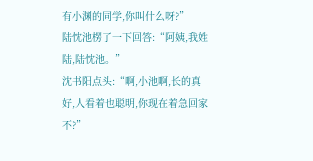有小渊的同学,你叫什么呀?”
陆忱池楞了一下回答:“阿姨,我姓陆,陆忱池。”
沈书阳点头:“啊,小池啊,长的真好,人看着也聪明,你现在着急回家不?”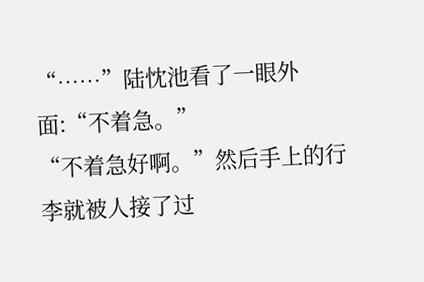“……”陆忱池看了一眼外面:“不着急。”
“不着急好啊。”然后手上的行李就被人接了过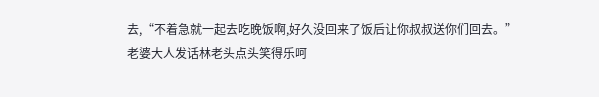去,“不着急就一起去吃晚饭啊,好久没回来了饭后让你叔叔送你们回去。”
老婆大人发话林老头点头笑得乐呵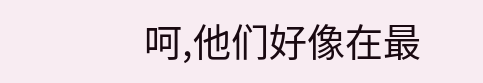呵,他们好像在最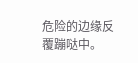危险的边缘反覆蹦哒中。